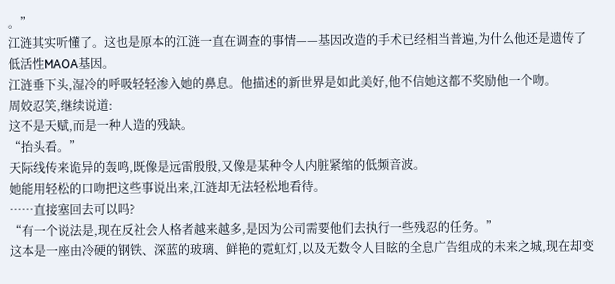。”
江涟其实听懂了。这也是原本的江涟一直在调查的事情——基因改造的手术已经相当普遍,为什么他还是遗传了低活性MAOA基因。
江涟垂下头,湿冷的呼吸轻轻渗入她的鼻息。他描述的新世界是如此美好,他不信她这都不奖励他一个吻。
周姣忍笑,继续说道:
这不是天赋,而是一种人造的残缺。
“抬头看。”
天际线传来诡异的轰鸣,既像是远雷殷殷,又像是某种令人内脏紧缩的低频音波。
她能用轻松的口吻把这些事说出来,江涟却无法轻松地看待。
……直接塞回去可以吗?
“有一个说法是,现在反社会人格者越来越多,是因为公司需要他们去执行一些残忍的任务。”
这本是一座由冷硬的钢铁、深蓝的玻璃、鲜艳的霓虹灯,以及无数令人目眩的全息广告组成的未来之城,现在却变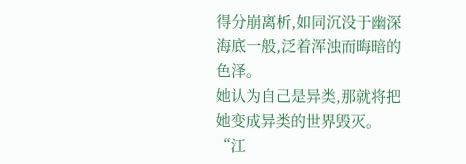得分崩离析,如同沉没于幽深海底一般,泛着浑浊而晦暗的色泽。
她认为自己是异类,那就将把她变成异类的世界毁灭。
“江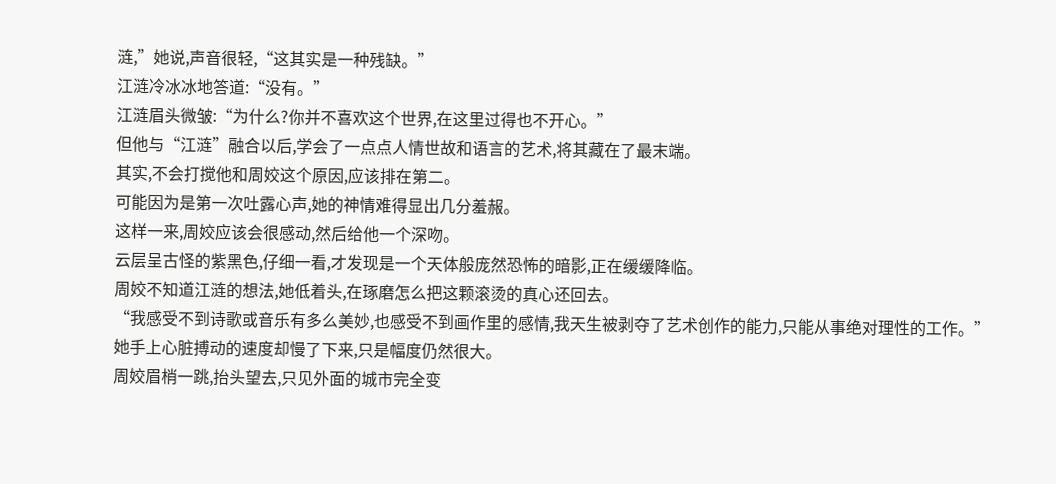涟,”她说,声音很轻,“这其实是一种残缺。”
江涟冷冰冰地答道:“没有。”
江涟眉头微皱:“为什么?你并不喜欢这个世界,在这里过得也不开心。”
但他与“江涟”融合以后,学会了一点点人情世故和语言的艺术,将其藏在了最末端。
其实,不会打搅他和周姣这个原因,应该排在第二。
可能因为是第一次吐露心声,她的神情难得显出几分羞赧。
这样一来,周姣应该会很感动,然后给他一个深吻。
云层呈古怪的紫黑色,仔细一看,才发现是一个天体般庞然恐怖的暗影,正在缓缓降临。
周姣不知道江涟的想法,她低着头,在琢磨怎么把这颗滚烫的真心还回去。
“我感受不到诗歌或音乐有多么美妙,也感受不到画作里的感情,我天生被剥夺了艺术创作的能力,只能从事绝对理性的工作。”
她手上心脏搏动的速度却慢了下来,只是幅度仍然很大。
周姣眉梢一跳,抬头望去,只见外面的城市完全变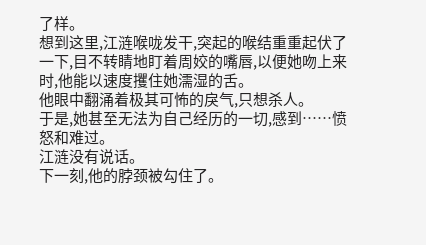了样。
想到这里,江涟喉咙发干,突起的喉结重重起伏了一下,目不转睛地盯着周姣的嘴唇,以便她吻上来时,他能以速度攫住她濡湿的舌。
他眼中翻涌着极其可怖的戾气,只想杀人。
于是,她甚至无法为自己经历的一切,感到……愤怒和难过。
江涟没有说话。
下一刻,他的脖颈被勾住了。